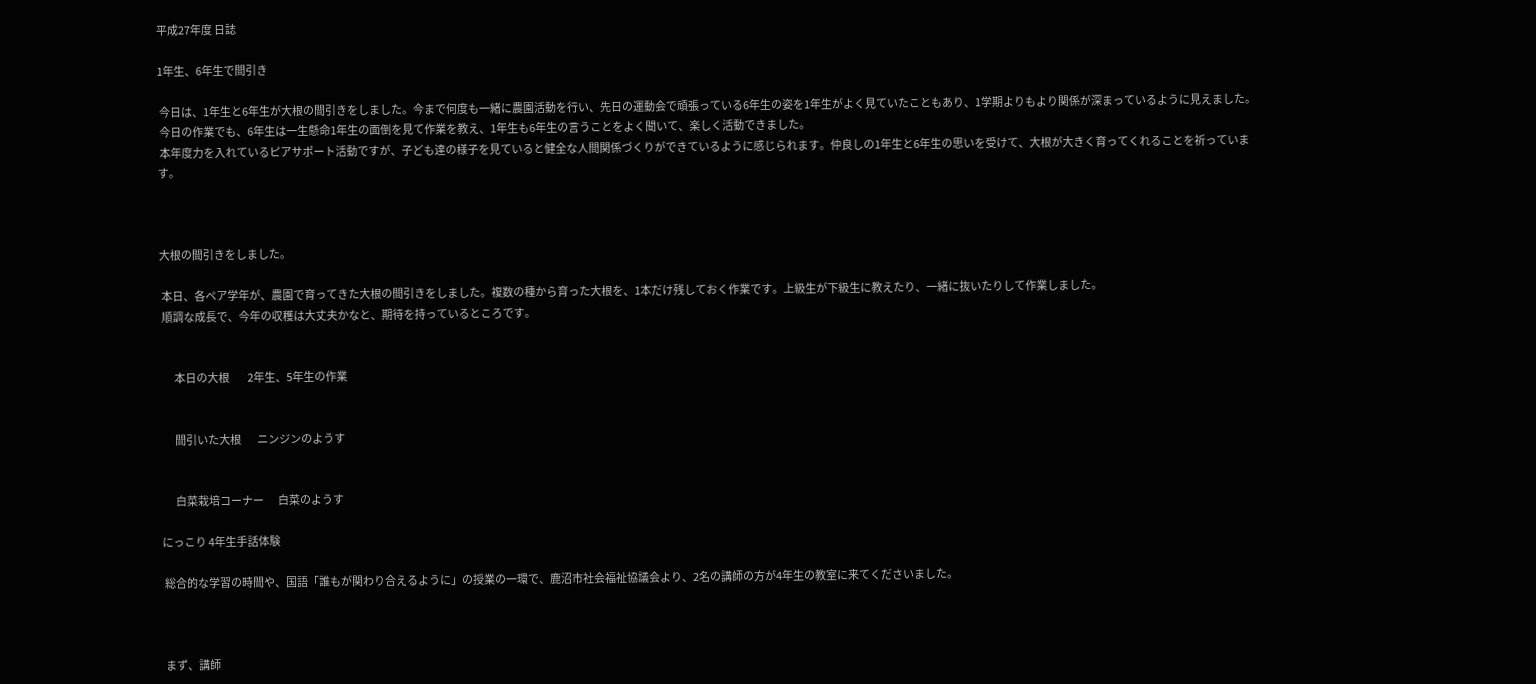平成27年度 日誌

1年生、6年生で間引き

 今日は、1年生と6年生が大根の間引きをしました。今まで何度も一緒に農園活動を行い、先日の運動会で頑張っている6年生の姿を1年生がよく見ていたこともあり、1学期よりもより関係が深まっているように見えました。
 今日の作業でも、6年生は一生懸命1年生の面倒を見て作業を教え、1年生も6年生の言うことをよく聞いて、楽しく活動できました。
 本年度力を入れているピアサポート活動ですが、子ども達の様子を見ていると健全な人間関係づくりができているように感じられます。仲良しの1年生と6年生の思いを受けて、大根が大きく育ってくれることを祈っています。



大根の間引きをしました。

 本日、各ペア学年が、農園で育ってきた大根の間引きをしました。複数の種から育った大根を、1本だけ残しておく作業です。上級生が下級生に教えたり、一緒に抜いたりして作業しました。
 順調な成長で、今年の収穫は大丈夫かなと、期待を持っているところです。


       本日の大根         2年生、5年生の作業


       間引いた大根        ニンジンのようす


       白菜栽培コーナー       白菜のようす

にっこり 4年生手話体験

 総合的な学習の時間や、国語「誰もが関わり合えるように」の授業の一環で、鹿沼市社会福祉協議会より、2名の講師の方が4年生の教室に来てくださいました。



 まず、講師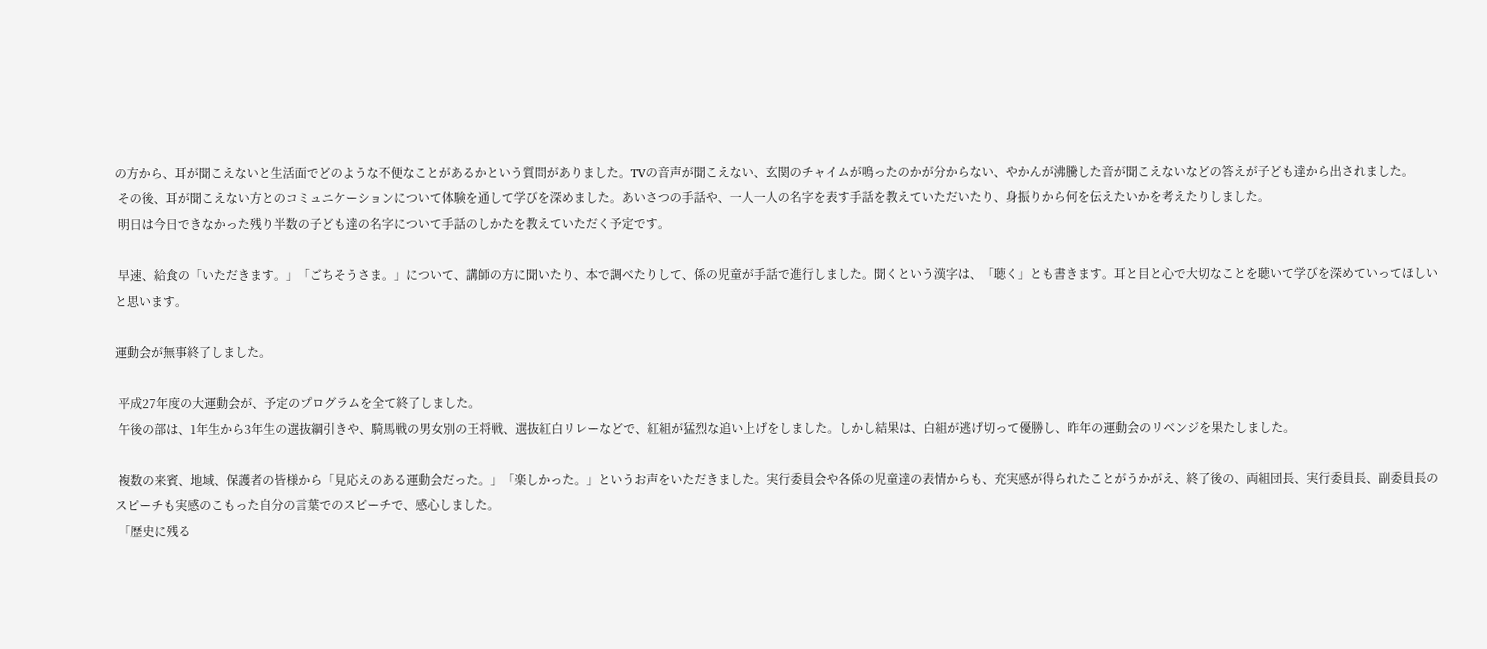の方から、耳が聞こえないと生活面でどのような不便なことがあるかという質問がありました。TVの音声が聞こえない、玄関のチャイムが鳴ったのかが分からない、やかんが沸騰した音が聞こえないなどの答えが子ども達から出されました。
 その後、耳が聞こえない方とのコミュニケーションについて体験を通して学びを深めました。あいさつの手話や、一人一人の名字を表す手話を教えていただいたり、身振りから何を伝えたいかを考えたりしました。
 明日は今日できなかった残り半数の子ども達の名字について手話のしかたを教えていただく予定です。

 早速、給食の「いただきます。」「ごちそうさま。」について、講師の方に聞いたり、本で調べたりして、係の児童が手話で進行しました。聞くという漢字は、「聴く」とも書きます。耳と目と心で大切なことを聴いて学びを深めていってほしいと思います。

運動会が無事終了しました。

 平成27年度の大運動会が、予定のプログラムを全て終了しました。
 午後の部は、1年生から3年生の選抜綱引きや、騎馬戦の男女別の王将戦、選抜紅白リレーなどで、紅組が猛烈な追い上げをしました。しかし結果は、白組が逃げ切って優勝し、昨年の運動会のリベンジを果たしました。

 複数の来賓、地域、保護者の皆様から「見応えのある運動会だった。」「楽しかった。」というお声をいただきました。実行委員会や各係の児童達の表情からも、充実感が得られたことがうかがえ、終了後の、両組団長、実行委員長、副委員長のスピーチも実感のこもった自分の言葉でのスピーチで、感心しました。
 「歴史に残る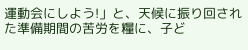運動会にしよう!」と、天候に振り回された準備期間の苦労を糧に、子ど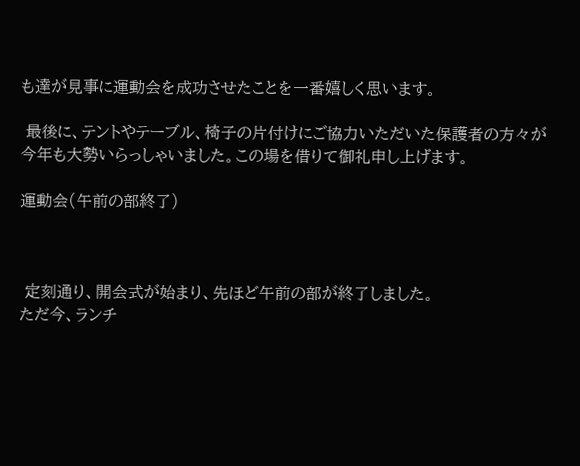も達が見事に運動会を成功させたことを一番嬉しく思います。

 最後に、テントやテーブル、椅子の片付けにご協力いただいた保護者の方々が今年も大勢いらっしゃいました。この場を借りて御礼申し上げます。

運動会(午前の部終了)



 定刻通り、開会式が始まり、先ほど午前の部が終了しました。
ただ今、ランチ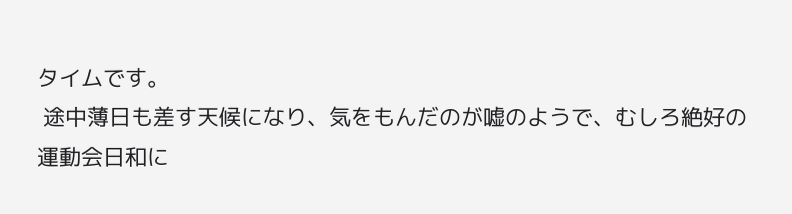タイムです。
 途中薄日も差す天候になり、気をもんだのが嘘のようで、むしろ絶好の運動会日和に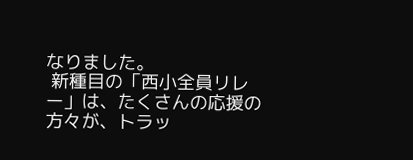なりました。
 新種目の「西小全員リレー」は、たくさんの応援の方々が、トラッ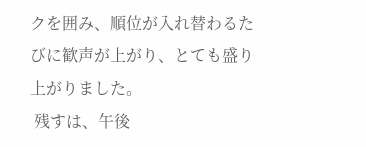クを囲み、順位が入れ替わるたびに歓声が上がり、とても盛り上がりました。
 残すは、午後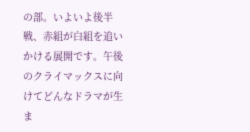の部。いよいよ後半戦、赤組が白組を追いかける展開です。午後のクライマックスに向けてどんなドラマが生ま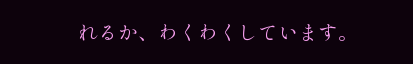れるか、わくわくしています。